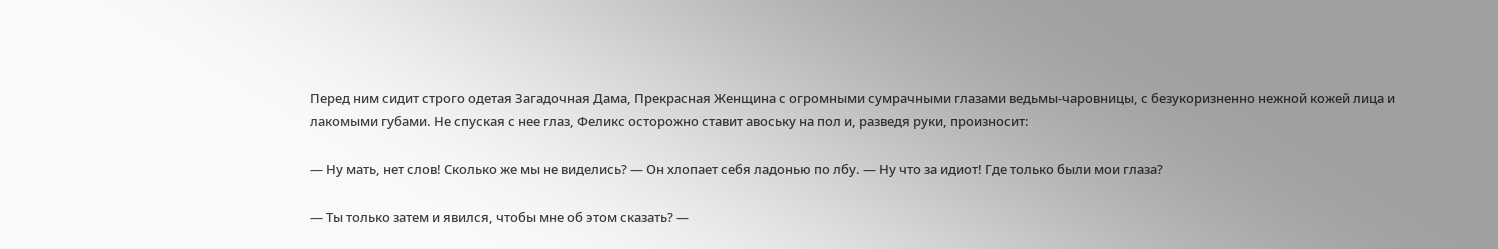Перед ним сидит строго одетая Загадочная Дама, Прекрасная Женщина с огромными сумрачными глазами ведьмы-чаровницы, с безукоризненно нежной кожей лица и лакомыми губами. Не спуская с нее глаз, Феликс осторожно ставит авоську на пол и, разведя руки, произносит:

— Ну мать, нет слов! Сколько же мы не виделись? — Он хлопает себя ладонью по лбу. — Ну что за идиот! Где только были мои глаза?

— Ты только затем и явился, чтобы мне об этом сказать? —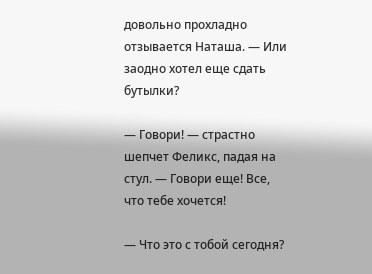довольно прохладно отзывается Наташа. — Или заодно хотел еще сдать бутылки?

— Говори! — страстно шепчет Феликс, падая на стул. — Говори еще! Все, что тебе хочется!

— Что это с тобой сегодня?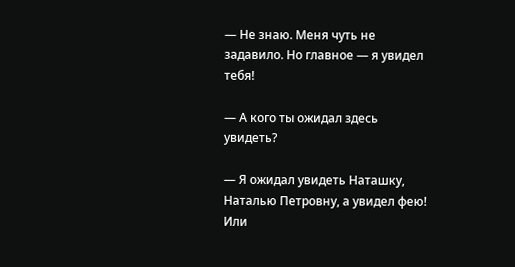— Не знаю. Меня чуть не задавило. Но главное — я увидел тебя!

— А кого ты ожидал здесь увидеть?

— Я ожидал увидеть Наташку, Наталью Петровну, а увидел фею! Или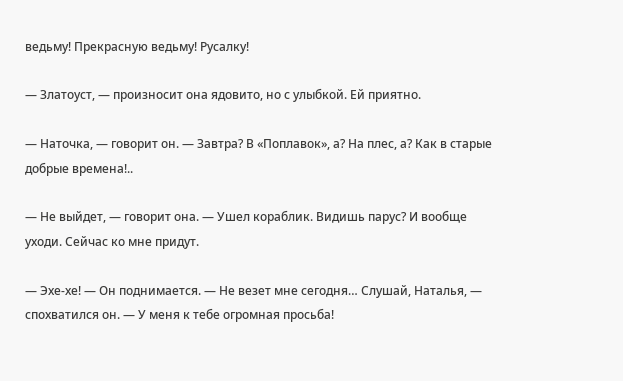ведьму! Прекрасную ведьму! Русалку!

— Златоуст, — произносит она ядовито, но с улыбкой. Ей приятно.

— Наточка, — говорит он. — Завтра? В «Поплавок», а? На плес, а? Как в старые добрые времена!..

— Не выйдет, — говорит она. — Ушел кораблик. Видишь парус? И вообще уходи. Сейчас ко мне придут.

— Эхе-хе! — Он поднимается. — Не везет мне сегодня… Слушай, Наталья, — спохватился он. — У меня к тебе огромная просьба!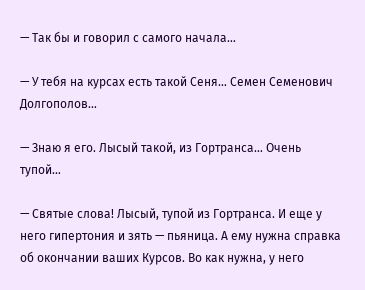— Так бы и говорил с самого начала…

— У тебя на курсах есть такой Сеня… Семен Семенович Долгополов…

— Знаю я его. Лысый такой, из Гортранса… Очень тупой…

— Святые слова! Лысый, тупой из Гортранса. И еще у него гипертония и зять — пьяница. А ему нужна справка об окончании ваших Курсов. Во как нужна, у него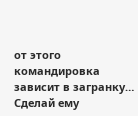от этого командировка зависит в загранку… Сделай ему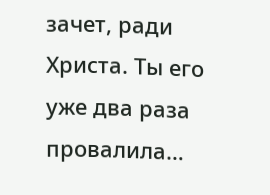зачет, ради Христа. Ты его уже два раза провалила…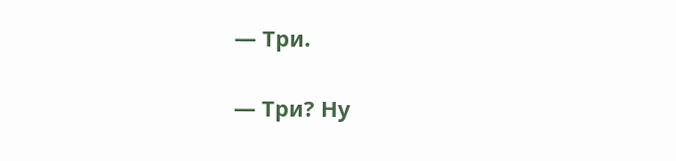— Три.

— Три? Ну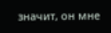значит, он мне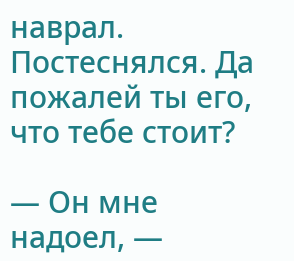наврал. Постеснялся. Да пожалей ты его, что тебе стоит?

— Он мне надоел, —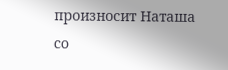произносит Наташа со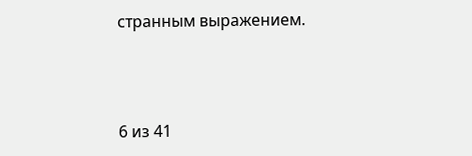странным выражением.



6 из 41